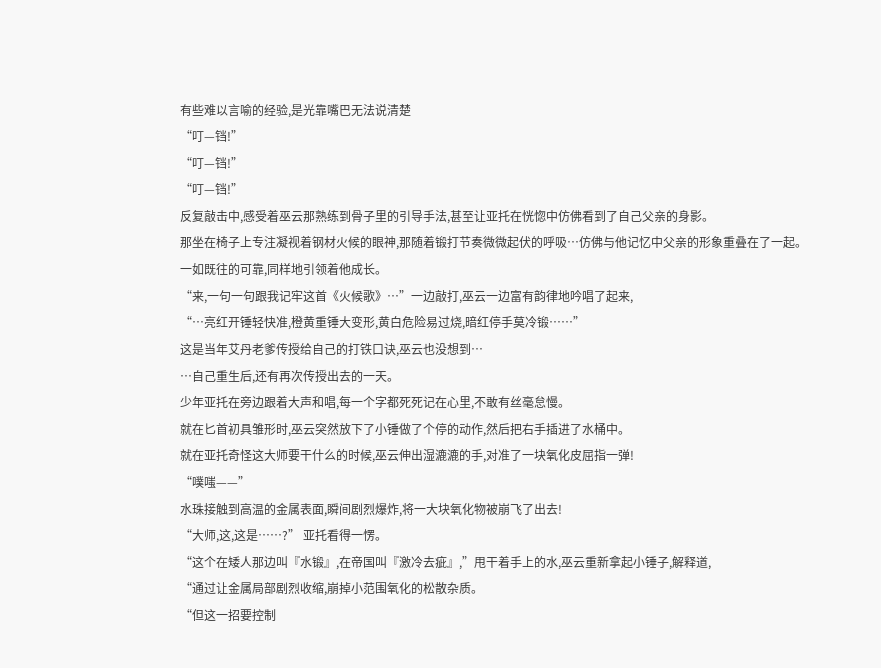有些难以言喻的经验,是光靠嘴巴无法说清楚
“叮—铛!”
“叮—铛!”
“叮—铛!”
反复敲击中,感受着巫云那熟练到骨子里的引导手法,甚至让亚托在恍惚中仿佛看到了自己父亲的身影。
那坐在椅子上专注凝视着钢材火候的眼神,那随着锻打节奏微微起伏的呼吸…仿佛与他记忆中父亲的形象重叠在了一起。
一如既往的可靠,同样地引领着他成长。
“来,一句一句跟我记牢这首《火候歌》…”一边敲打,巫云一边富有韵律地吟唱了起来,
“…亮红开锤轻快准,橙黄重锤大变形,黄白危险易过烧,暗红停手莫冷锻……”
这是当年艾丹老爹传授给自己的打铁口诀,巫云也没想到…
…自己重生后,还有再次传授出去的一天。
少年亚托在旁边跟着大声和唱,每一个字都死死记在心里,不敢有丝毫怠慢。
就在匕首初具雏形时,巫云突然放下了小锤做了个停的动作,然后把右手插进了水桶中。
就在亚托奇怪这大师要干什么的时候,巫云伸出湿漉漉的手,对准了一块氧化皮屈指一弹!
“噗嗤——”
水珠接触到高温的金属表面,瞬间剧烈爆炸,将一大块氧化物被崩飞了出去!
“大师,这,这是……?” 亚托看得一愣。
“这个在矮人那边叫『水锻』,在帝国叫『激冷去疵』,”甩干着手上的水,巫云重新拿起小锤子,解释道,
“通过让金属局部剧烈收缩,崩掉小范围氧化的松散杂质。
“但这一招要控制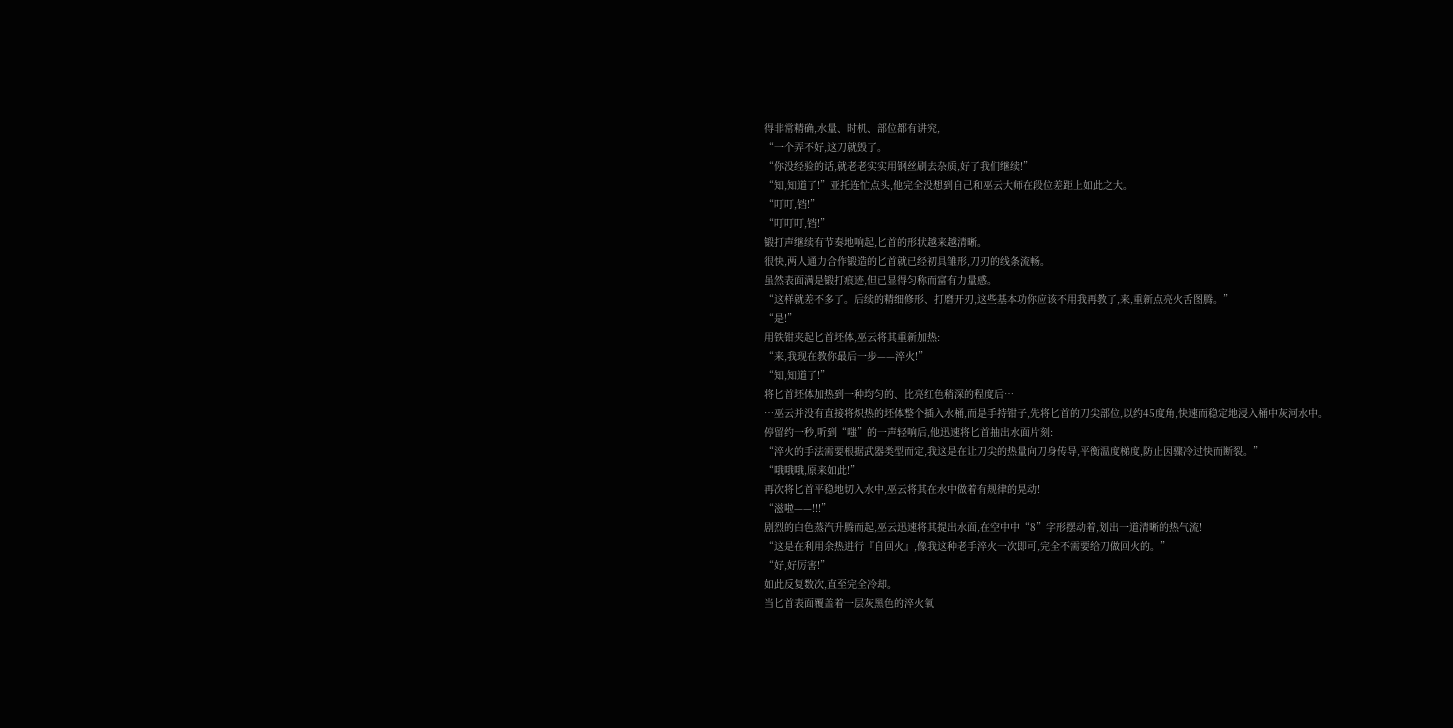得非常精确,水量、时机、部位都有讲究,
“一个弄不好,这刀就毁了。
“你没经验的话,就老老实实用钢丝刷去杂质,好了我们继续!”
“知,知道了!”亚托连忙点头,他完全没想到自己和巫云大师在段位差距上如此之大。
“叮叮,铛!”
“叮叮叮,铛!”
锻打声继续有节奏地响起,匕首的形状越来越清晰。
很快,两人通力合作锻造的匕首就已经初具雏形,刀刃的线条流畅。
虽然表面满是锻打痕迹,但已显得匀称而富有力量感。
“这样就差不多了。后续的精细修形、打磨开刃,这些基本功你应该不用我再教了,来,重新点亮火舌图腾。”
“是!”
用铁钳夹起匕首坯体,巫云将其重新加热:
“来,我现在教你最后一步——淬火!”
“知,知道了!”
将匕首坯体加热到一种均匀的、比亮红色稍深的程度后…
…巫云并没有直接将炽热的坯体整个插入水桶,而是手持钳子,先将匕首的刀尖部位,以约45度角,快速而稳定地浸入桶中灰河水中。
停留约一秒,听到“嗤”的一声轻响后,他迅速将匕首抽出水面片刻:
“淬火的手法需要根据武器类型而定,我这是在让刀尖的热量向刀身传导,平衡温度梯度,防止因骤冷过快而断裂。”
“哦哦哦,原来如此!”
再次将匕首平稳地切入水中,巫云将其在水中做着有规律的晃动!
“滋啦——!!!”
剧烈的白色蒸汽升腾而起,巫云迅速将其提出水面,在空中中“8”字形摆动着,划出一道清晰的热气流!
“这是在利用余热进行『自回火』,像我这种老手淬火一次即可,完全不需要给刀做回火的。”
“好,好厉害!”
如此反复数次,直至完全冷却。
当匕首表面覆盖着一层灰黑色的淬火氧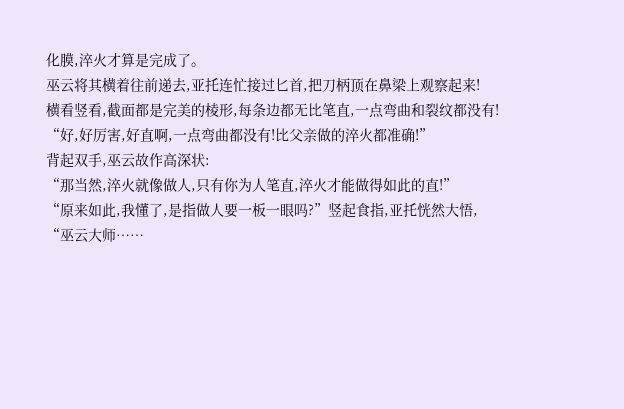化膜,淬火才算是完成了。
巫云将其横着往前递去,亚托连忙接过匕首,把刀柄顶在鼻梁上观察起来!
横看竖看,截面都是完美的棱形,每条边都无比笔直,一点弯曲和裂纹都没有!
“好,好厉害,好直啊,一点弯曲都没有!比父亲做的淬火都准确!”
背起双手,巫云故作高深状:
“那当然,淬火就像做人,只有你为人笔直,淬火才能做得如此的直!”
“原来如此,我懂了,是指做人要一板一眼吗?”竖起食指,亚托恍然大悟,
“巫云大师……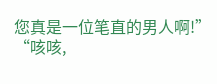您真是一位笔直的男人啊!”
“咳咳,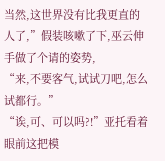当然,这世界没有比我更直的人了,”假装咳嗽了下,巫云伸手做了个请的姿势,
“来,不要客气,试试刀吧,怎么试都行。”
“诶,可、可以吗?!”亚托看着眼前这把模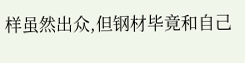样虽然出众,但钢材毕竟和自己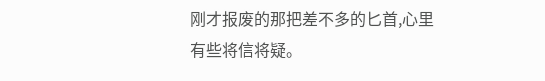刚才报废的那把差不多的匕首,心里有些将信将疑。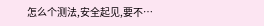怎么个测法,安全起见,要不…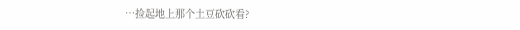…捡起地上那个土豆砍砍看?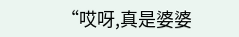“哎呀,真是婆婆